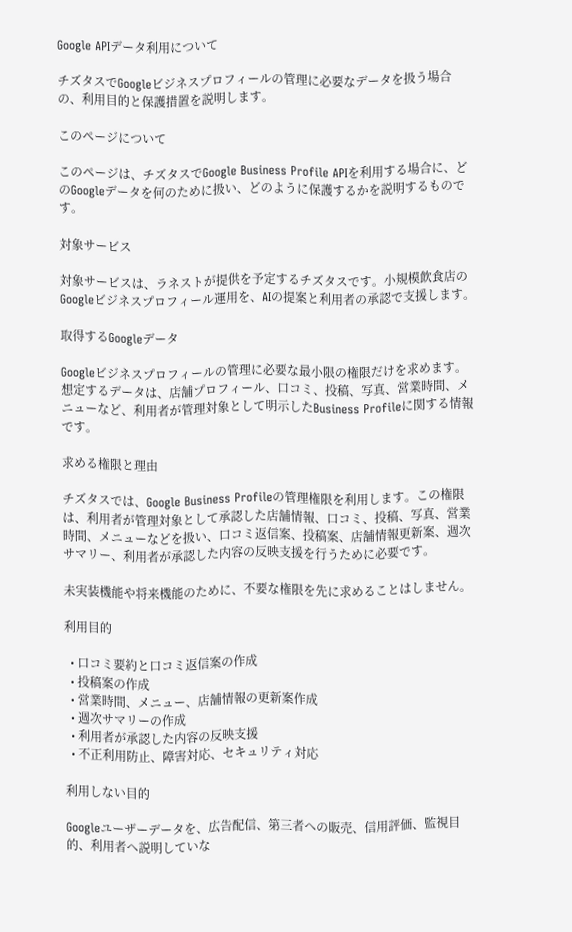Google APIデータ利用について

チズタスでGoogleビジネスプロフィールの管理に必要なデータを扱う場合の、利用目的と保護措置を説明します。

このページについて

このページは、チズタスでGoogle Business Profile APIを利用する場合に、どのGoogleデータを何のために扱い、どのように保護するかを説明するものです。

対象サービス

対象サービスは、ラネストが提供を予定するチズタスです。小規模飲食店のGoogleビジネスプロフィール運用を、AIの提案と利用者の承認で支援します。

取得するGoogleデータ

Googleビジネスプロフィールの管理に必要な最小限の権限だけを求めます。想定するデータは、店舗プロフィール、口コミ、投稿、写真、営業時間、メニューなど、利用者が管理対象として明示したBusiness Profileに関する情報です。

求める権限と理由

チズタスでは、Google Business Profileの管理権限を利用します。この権限は、利用者が管理対象として承認した店舗情報、口コミ、投稿、写真、営業時間、メニューなどを扱い、口コミ返信案、投稿案、店舗情報更新案、週次サマリー、利用者が承認した内容の反映支援を行うために必要です。

未実装機能や将来機能のために、不要な権限を先に求めることはしません。

利用目的

  • 口コミ要約と口コミ返信案の作成
  • 投稿案の作成
  • 営業時間、メニュー、店舗情報の更新案作成
  • 週次サマリーの作成
  • 利用者が承認した内容の反映支援
  • 不正利用防止、障害対応、セキュリティ対応

利用しない目的

Googleユーザーデータを、広告配信、第三者への販売、信用評価、監視目的、利用者へ説明していな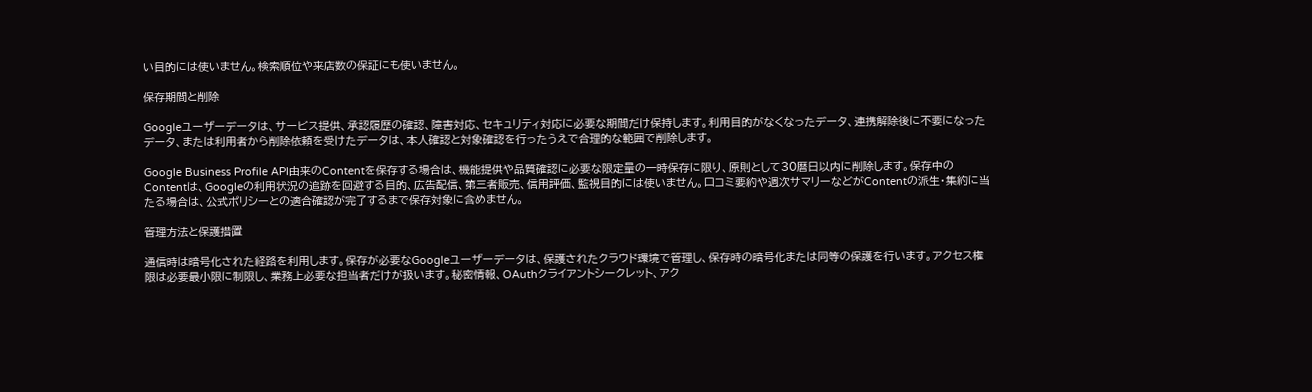い目的には使いません。検索順位や来店数の保証にも使いません。

保存期間と削除

Googleユーザーデータは、サービス提供、承認履歴の確認、障害対応、セキュリティ対応に必要な期間だけ保持します。利用目的がなくなったデータ、連携解除後に不要になったデータ、または利用者から削除依頼を受けたデータは、本人確認と対象確認を行ったうえで合理的な範囲で削除します。

Google Business Profile API由来のContentを保存する場合は、機能提供や品質確認に必要な限定量の一時保存に限り、原則として30暦日以内に削除します。保存中のContentは、Googleの利用状況の追跡を回避する目的、広告配信、第三者販売、信用評価、監視目的には使いません。口コミ要約や週次サマリーなどがContentの派生・集約に当たる場合は、公式ポリシーとの適合確認が完了するまで保存対象に含めません。

管理方法と保護措置

通信時は暗号化された経路を利用します。保存が必要なGoogleユーザーデータは、保護されたクラウド環境で管理し、保存時の暗号化または同等の保護を行います。アクセス権限は必要最小限に制限し、業務上必要な担当者だけが扱います。秘密情報、OAuthクライアントシークレット、アク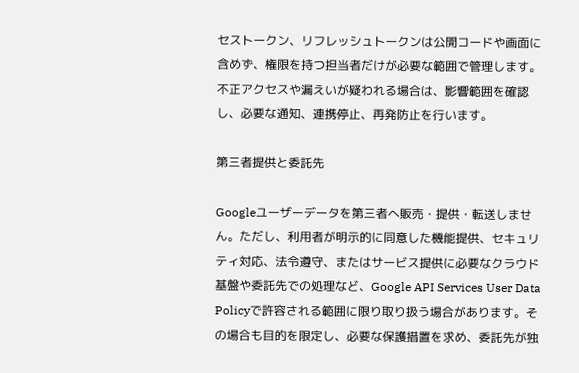セストークン、リフレッシュトークンは公開コードや画面に含めず、権限を持つ担当者だけが必要な範囲で管理します。不正アクセスや漏えいが疑われる場合は、影響範囲を確認し、必要な通知、連携停止、再発防止を行います。

第三者提供と委託先

Googleユーザーデータを第三者へ販売・提供・転送しません。ただし、利用者が明示的に同意した機能提供、セキュリティ対応、法令遵守、またはサービス提供に必要なクラウド基盤や委託先での処理など、Google API Services User Data Policyで許容される範囲に限り取り扱う場合があります。その場合も目的を限定し、必要な保護措置を求め、委託先が独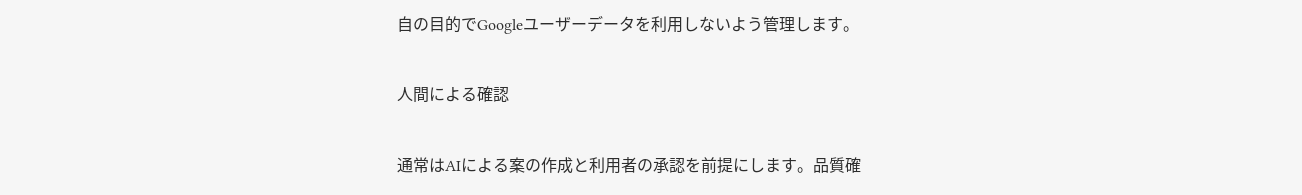自の目的でGoogleユーザーデータを利用しないよう管理します。

人間による確認

通常はAIによる案の作成と利用者の承認を前提にします。品質確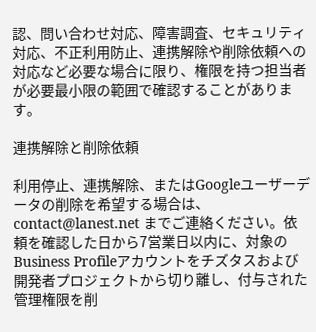認、問い合わせ対応、障害調査、セキュリティ対応、不正利用防止、連携解除や削除依頼への対応など必要な場合に限り、権限を持つ担当者が必要最小限の範囲で確認することがあります。

連携解除と削除依頼

利用停止、連携解除、またはGoogleユーザーデータの削除を希望する場合は、contact@lanest.net までご連絡ください。依頼を確認した日から7営業日以内に、対象のBusiness Profileアカウントをチズタスおよび開発者プロジェクトから切り離し、付与された管理権限を削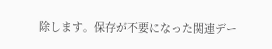除します。保存が不要になった関連デー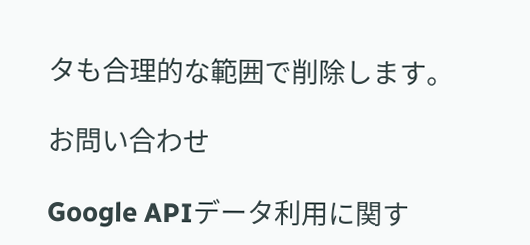タも合理的な範囲で削除します。

お問い合わせ

Google APIデータ利用に関す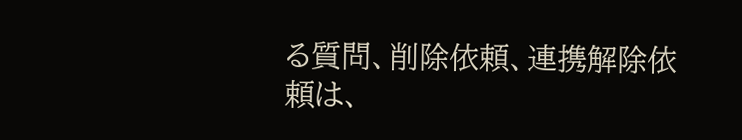る質問、削除依頼、連携解除依頼は、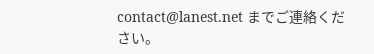contact@lanest.net までご連絡ください。